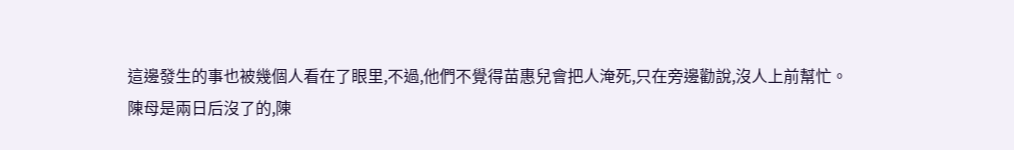這邊發生的事也被幾個人看在了眼里,不過,他們不覺得苗惠兒會把人淹死,只在旁邊勸說,沒人上前幫忙。
陳母是兩日后沒了的,陳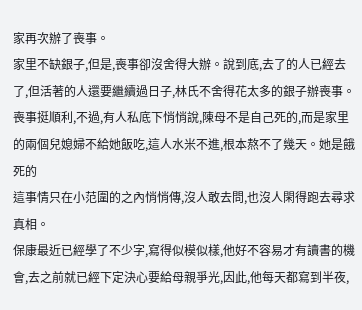家再次辦了喪事。
家里不缺銀子,但是,喪事卻沒舍得大辦。說到底,去了的人已經去了,但活著的人還要繼續過日子,林氏不舍得花太多的銀子辦喪事。
喪事挺順利,不過,有人私底下悄悄說,陳母不是自己死的,而是家里的兩個兒媳婦不給她飯吃,這人水米不進,根本熬不了幾天。她是餓死的
這事情只在小范圍的之內悄悄傳,沒人敢去問,也沒人閑得跑去尋求真相。
保康最近已經學了不少字,寫得似模似樣,他好不容易才有讀書的機會,去之前就已經下定決心要給母親爭光,因此,他每天都寫到半夜,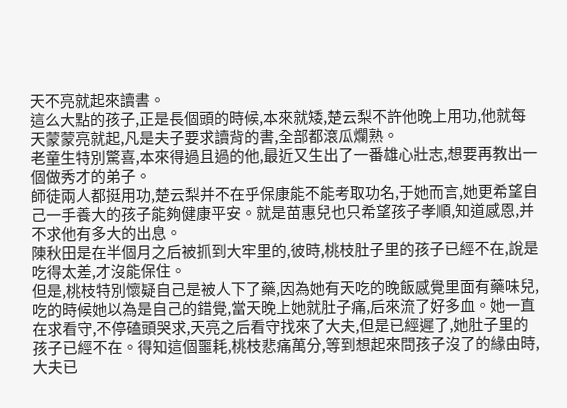天不亮就起來讀書。
這么大點的孩子,正是長個頭的時候,本來就矮,楚云梨不許他晚上用功,他就每天蒙蒙亮就起,凡是夫子要求讀背的書,全部都滾瓜爛熟。
老童生特別驚喜,本來得過且過的他,最近又生出了一番雄心壯志,想要再教出一個做秀才的弟子。
師徒兩人都挺用功,楚云梨并不在乎保康能不能考取功名,于她而言,她更希望自己一手養大的孩子能夠健康平安。就是苗惠兒也只希望孩子孝順,知道感恩,并不求他有多大的出息。
陳秋田是在半個月之后被抓到大牢里的,彼時,桃枝肚子里的孩子已經不在,說是吃得太差,才沒能保住。
但是,桃枝特別懷疑自己是被人下了藥,因為她有天吃的晚飯感覺里面有藥味兒,吃的時候她以為是自己的錯覺,當天晚上她就肚子痛,后來流了好多血。她一直在求看守,不停磕頭哭求,天亮之后看守找來了大夫,但是已經遲了,她肚子里的孩子已經不在。得知這個噩耗,桃枝悲痛萬分,等到想起來問孩子沒了的緣由時,大夫已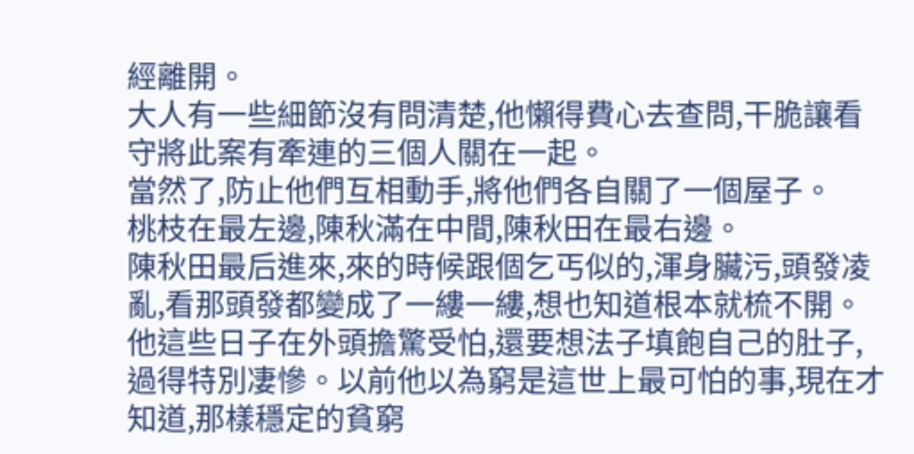經離開。
大人有一些細節沒有問清楚,他懶得費心去查問,干脆讓看守將此案有牽連的三個人關在一起。
當然了,防止他們互相動手,將他們各自關了一個屋子。
桃枝在最左邊,陳秋滿在中間,陳秋田在最右邊。
陳秋田最后進來,來的時候跟個乞丐似的,渾身臟污,頭發凌亂,看那頭發都變成了一縷一縷,想也知道根本就梳不開。
他這些日子在外頭擔驚受怕,還要想法子填飽自己的肚子,過得特別凄慘。以前他以為窮是這世上最可怕的事,現在才知道,那樣穩定的貧窮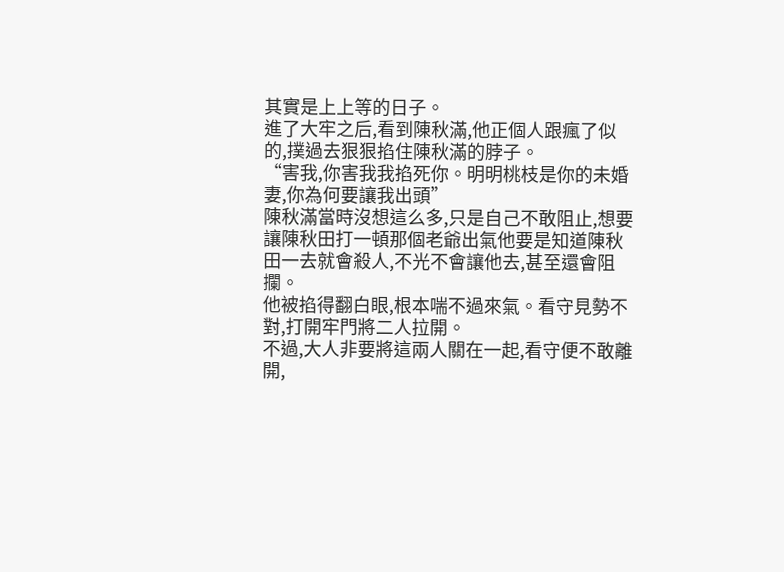其實是上上等的日子。
進了大牢之后,看到陳秋滿,他正個人跟瘋了似的,撲過去狠狠掐住陳秋滿的脖子。
“害我,你害我我掐死你。明明桃枝是你的未婚妻,你為何要讓我出頭”
陳秋滿當時沒想這么多,只是自己不敢阻止,想要讓陳秋田打一頓那個老爺出氣他要是知道陳秋田一去就會殺人,不光不會讓他去,甚至還會阻攔。
他被掐得翻白眼,根本喘不過來氣。看守見勢不對,打開牢門將二人拉開。
不過,大人非要將這兩人關在一起,看守便不敢離開,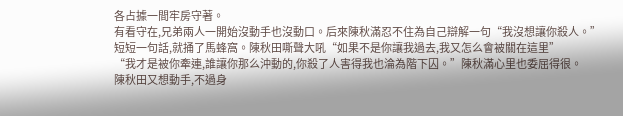各占據一間牢房守著。
有看守在,兄弟兩人一開始沒動手也沒動口。后來陳秋滿忍不住為自己辯解一句“我沒想讓你殺人。”
短短一句話,就捅了馬蜂窩。陳秋田嘶聲大吼“如果不是你讓我過去,我又怎么會被關在這里”
“我才是被你牽連,誰讓你那么沖動的,你殺了人害得我也淪為階下囚。”陳秋滿心里也委屈得很。
陳秋田又想動手,不過身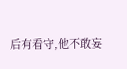后有看守,他不敢妄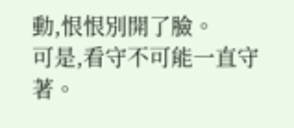動,恨恨別開了臉。
可是,看守不可能一直守著。